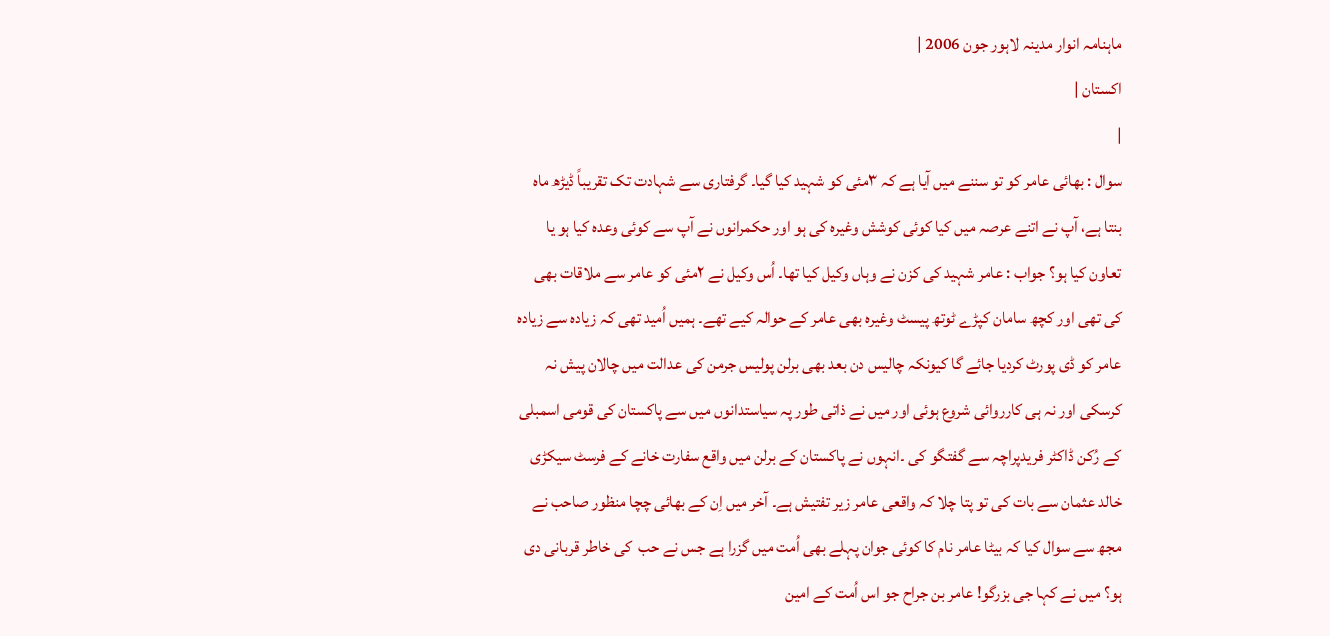ماہنامہ انوار مدینہ لاہور جون 2006 |
اكستان |
|
سوال : بھائی عامر کو تو سننے میں آیا ہے کہ ٣مئی کو شہید کیا گیا۔ گرفتاری سے شہادت تک تقریباً ڈیڑھ ماہ بنتا ہے، آپ نے اتنے عرصہ میں کیا کوئی کوشش وغیرہ کی ہو اور حکمرانوں نے آپ سے کوئی وعدہ کیا ہو یا تعاون کیا ہو؟ جواب : عامر شہید کی کزن نے وہاں وکیل کیا تھا۔ اُس وکیل نے ٢مئی کو عامر سے ملاقات بھی کی تھی اور کچھ سامان کپڑے ٹوتھ پیسٹ وغیرہ بھی عامر کے حوالہ کیے تھے۔ ہمیں اُمید تھی کہ زیادہ سے زیادہ عامر کو ڈی پورٹ کردیا جائے گا کیونکہ چالیس دن بعد بھی برلن پولیس جرمن کی عدالت میں چالان پیش نہ کرسکی اور نہ ہی کارروائی شروع ہوئی اور میں نے ذاتی طور پہ سیاستدانوں میں سے پاکستان کی قومی اسمبلی کے رُکن ڈاکٹر فریدپراچہ سے گفتگو کی ۔انہوں نے پاکستان کے برلن میں واقع سفارت خانے کے فرسٹ سیکڑی خالد عثمان سے بات کی تو پتا چلا کہ واقعی عامر زیر تفتیش ہے۔ آخر میں اِن کے بھائی چچا منظور صاحب نے مجھ سے سوال کیا کہ بیٹا عامر نام کا کوئی جوان پہلے بھی اُمت میں گزرا ہے جس نے حب  کی خاطر قربانی دی ہو؟ میں نے کہا جی بزرگو! عامر بن جراح جو اس اُمت کے امین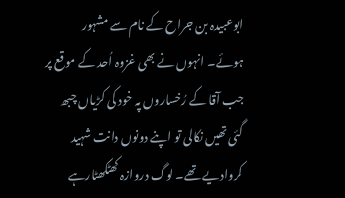ابوعبیدہ بن جراح کے نام سے مشہور ہوئے۔ انہوں نے بھی غزوہ اُحد کے موقع پر جب آقا کے رُخساروں پہ خود کی کڑیاں چبھ گئی تھیں نکالی تو اپنے دونوں دانت شہید کروادیے تھے۔ لوگ دروازہ کھٹکھٹارہے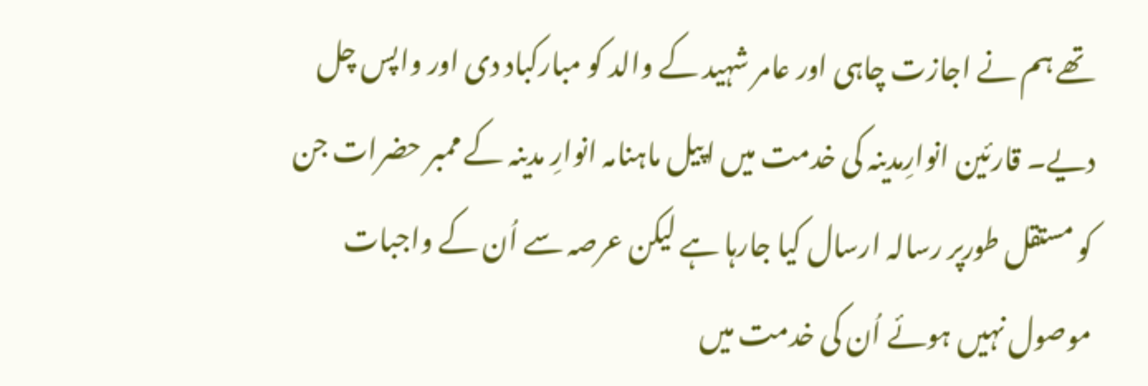تھے ہم نے اجازت چاہی اور عامر شہید کے والد کو مبارکباد دی اور واپس چل دیے۔ قارئین انوارِمدینہ کی خدمت میں اپیل ماہنامہ انوارِ مدینہ کے ممبر حضرات جن کو مستقل طورپر رسالہ ارسال کیا جارہا ہے لیکن عرصہ سے اُن کے واجبات موصول نہیں ہوئے اُن کی خدمت میں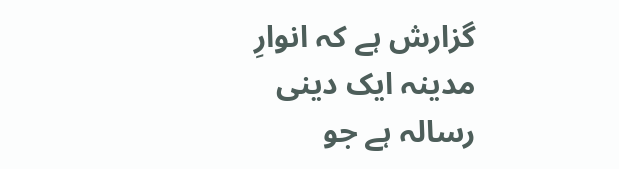گزارش ہے کہ انوارِ مدینہ ایک دینی رسالہ ہے جو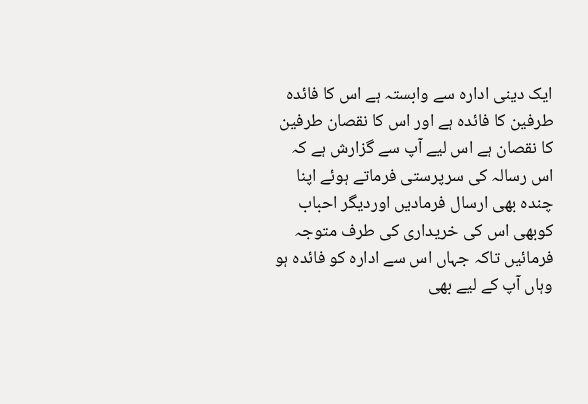ایک دینی ادارہ سے وابستہ ہے اس کا فائدہ طرفین کا فائدہ ہے اور اس کا نقصان طرفین کا نقصان ہے اس لیے آپ سے گزارش ہے کہ اس رسالہ کی سرپرستی فرماتے ہوئے اپنا چندہ بھی ارسال فرمادیں اوردیگر احباب کوبھی اس کی خریداری کی طرف متوجہ فرمائیں تاکہ جہاں اس سے ادارہ کو فائدہ ہو وہاں آپ کے لیے بھی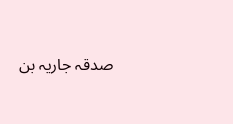صدقہ جاریہ بن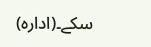سکے۔(ادارہ)